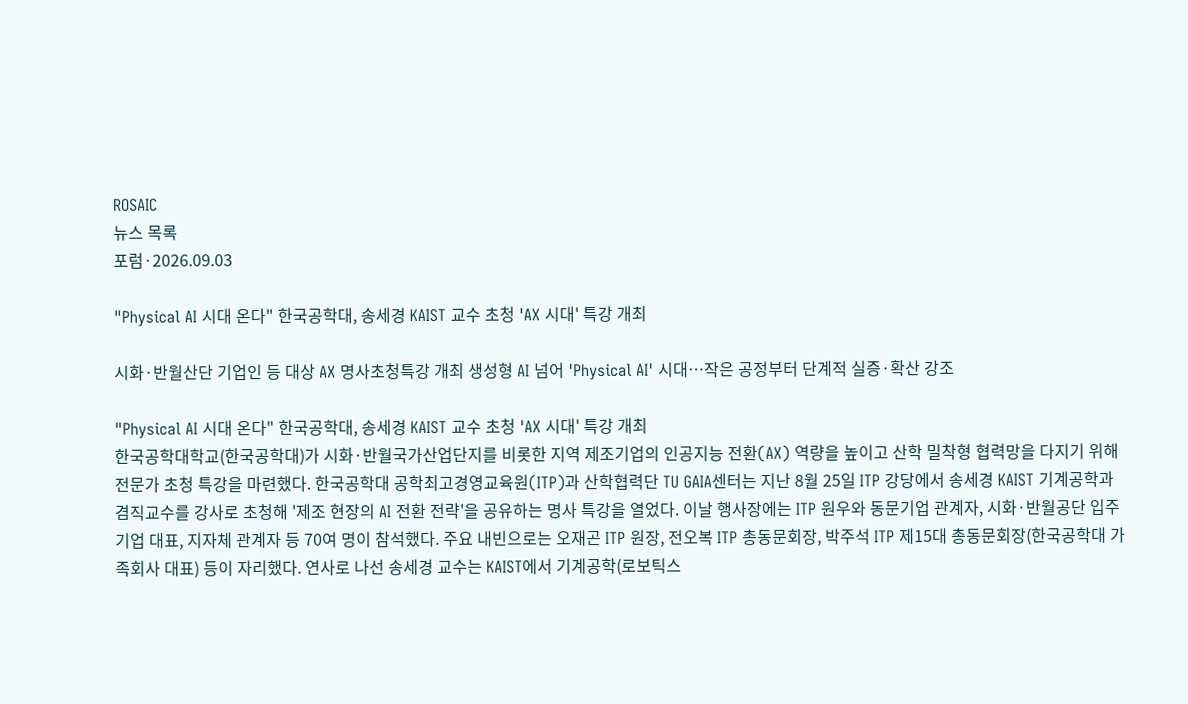ROSAIC
뉴스 목록
포럼·2026.09.03

"Physical AI 시대 온다" 한국공학대, 송세경 KAIST 교수 초청 'AX 시대' 특강 개최

시화·반월산단 기업인 등 대상 AX 명사초청특강 개최 생성형 AI 넘어 'Physical AI' 시대…작은 공정부터 단계적 실증·확산 강조

"Physical AI 시대 온다" 한국공학대, 송세경 KAIST 교수 초청 'AX 시대' 특강 개최
한국공학대학교(한국공학대)가 시화·반월국가산업단지를 비롯한 지역 제조기업의 인공지능 전환(AX) 역량을 높이고 산학 밀착형 협력망을 다지기 위해 전문가 초청 특강을 마련했다. 한국공학대 공학최고경영교육원(ITP)과 산학협력단 TU GAIA센터는 지난 8월 25일 ITP 강당에서 송세경 KAIST 기계공학과 겸직교수를 강사로 초청해 '제조 현장의 AI 전환 전략'을 공유하는 명사 특강을 열었다. 이날 행사장에는 ITP 원우와 동문기업 관계자, 시화·반월공단 입주기업 대표, 지자체 관계자 등 70여 명이 참석했다. 주요 내빈으로는 오재곤 ITP 원장, 전오복 ITP 총동문회장, 박주석 ITP 제15대 총동문회장(한국공학대 가족회사 대표) 등이 자리했다. 연사로 나선 송세경 교수는 KAIST에서 기계공학(로보틱스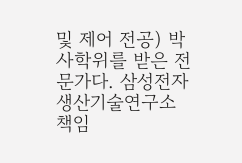및 제어 전공) 박사학위를 받은 전문가다. 삼성전자 생산기술연구소 책임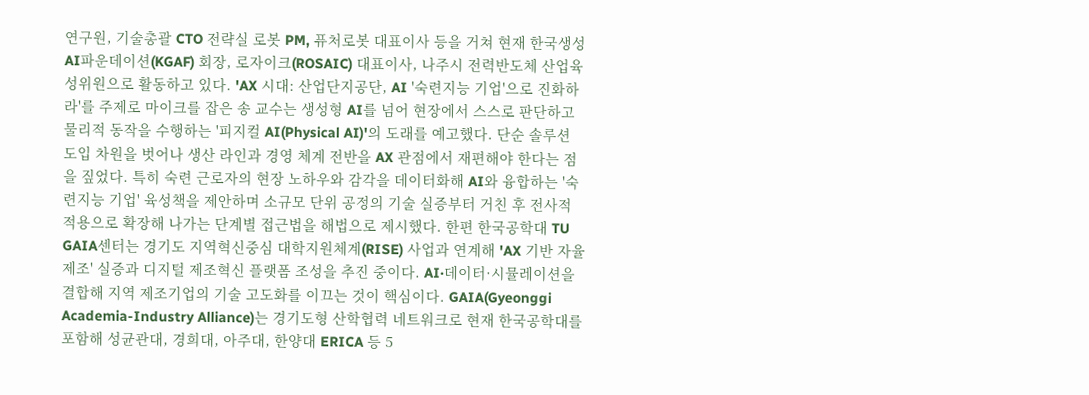연구원, 기술총괄 CTO 전략실 로봇 PM, 퓨처로봇 대표이사 등을 거쳐 현재 한국생성AI파운데이션(KGAF) 회장, 로자이크(ROSAIC) 대표이사, 나주시 전력반도체 산업육성위원으로 활동하고 있다. 'AX 시대: 산업단지공단, AI '숙련지능 기업'으로 진화하라'를 주제로 마이크를 잡은 송 교수는 생성형 AI를 넘어 현장에서 스스로 판단하고 물리적 동작을 수행하는 '피지컬 AI(Physical AI)'의 도래를 예고했다. 단순 솔루션 도입 차원을 벗어나 생산 라인과 경영 체계 전반을 AX 관점에서 재편해야 한다는 점을 짚었다. 특히 숙련 근로자의 현장 노하우와 감각을 데이터화해 AI와 융합하는 '숙련지능 기업' 육성책을 제안하며 소규모 단위 공정의 기술 실증부터 거친 후 전사적 적용으로 확장해 나가는 단계별 접근법을 해법으로 제시했다. 한편 한국공학대 TU GAIA센터는 경기도 지역혁신중심 대학지원체계(RISE) 사업과 연계해 'AX 기반 자율제조' 실증과 디지털 제조혁신 플랫폼 조성을 추진 중이다. AI·데이터·시뮬레이션을 결합해 지역 제조기업의 기술 고도화를 이끄는 것이 핵심이다. GAIA(Gyeonggi Academia-Industry Alliance)는 경기도형 산학협력 네트워크로 현재 한국공학대를 포함해 성균관대, 경희대, 아주대, 한양대 ERICA 등 5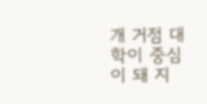개 거점 대학이 중심이 돼 지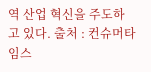역 산업 혁신을 주도하고 있다. 출처 : 컨슈머타임스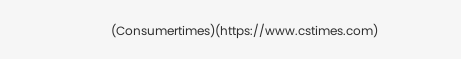(Consumertimes)(https://www.cstimes.com)